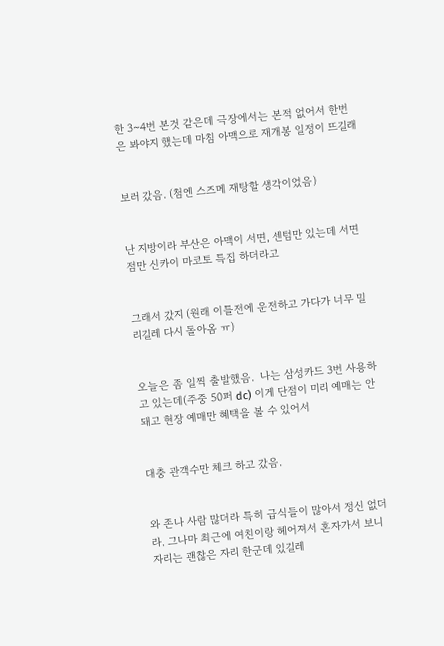한 3~4번 본것 같은데 극장에서는 본적 없어서 한번은 봐야지 했는데 마침 아맥으로 재개봉 일정이 뜨길래


보러 갔음. (첨엔 스즈메 재탕할 생각이었음)


난 지방이라 부산은 아맥이 서면, 센텀만 있는데 서면점만 신카이 마코토 특집 하더라고


그래서 갔지 (원래 이틀전에 운전하고 가다가 너무 밀리길레 다시 돌아옴 ㅠ)


오늘은 좀 일찍 출발했음.  나는 삼성카드 3번 사용하고 있는데(주중 50퍼 dc) 이게 단점이 미리 예매는 안돼고 현장 예매만 혜택을 볼 수 있어서


대충 관객수만 체크 하고 갔음.


와 존나 사람 많더라 특히 급식들이 많아서 정신 없더라. 그나마 최근에 여친이랑 헤어져서 혼자가서 보니 자리는 괜찮은 자리 한군데 있길레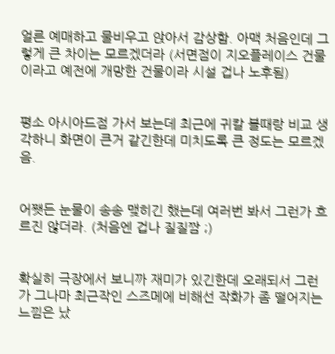얼른 예매하고 물비우고 앉아서 감상함. 아맥 처음인데 그렇게 큰 차이는 모르겠더라 (서면점이 지오플레이스 건물이라고 예전에 개망한 건물이라 시설 겁나 노후됨)


평소 아시아드점 가서 보는데 최근에 귀칼 볼때랑 비교 생각하니 화면이 큰거 같긴한데 미치도록 큰 정도는 모르겠음.


어쨋든 눈물이 송송 맺히긴 했는데 여러번 봐서 그런가 흐르진 않더라. (처음엔 겁나 질질짬 ;)


확실히 극장에서 보니까 재미가 있긴한데 오래되서 그런가 그나마 최근작인 스즈메에 비해선 작화가 좀 떨어지는 느낌은 났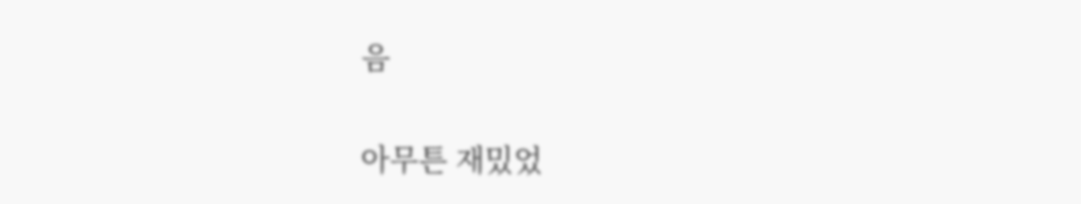음


아무튼 재밌었